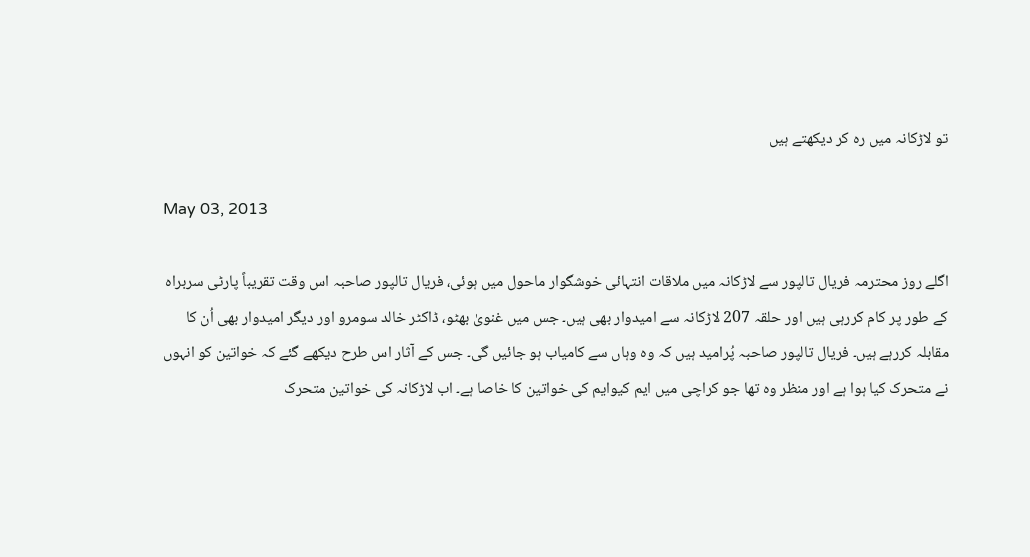تو لاڑکانہ میں رہ کر دیکھتے ہیں

May 03, 2013

اگلے روز محترمہ فریال تالپور سے لاڑکانہ میں ملاقات انتہائی خوشگوار ماحول میں ہوئی، فریال تالپور صاحبہ اس وقت تقریباً پارٹی سربراہ کے طور پر کام کررہی ہیں اور حلقہ 207 لاڑکانہ سے امیدوار بھی ہیں۔ جس میں غنویٰ بھٹو، ڈاکٹر خالد سومرو اور دیگر امیدوار بھی اُن کا مقابلہ کررہے ہیں۔ فریال تالپور صاحبہ پُرامید ہیں کہ وہ وہاں سے کامیاب ہو جائیں گی۔ جس کے آثار اس طرح دیکھے گئے کہ خواتین کو انہوں نے متحرک کیا ہوا ہے اور منظر وہ تھا جو کراچی میں ایم کیوایم کی خواتین کا خاصا ہے۔ اب لاڑکانہ کی خواتین متحرک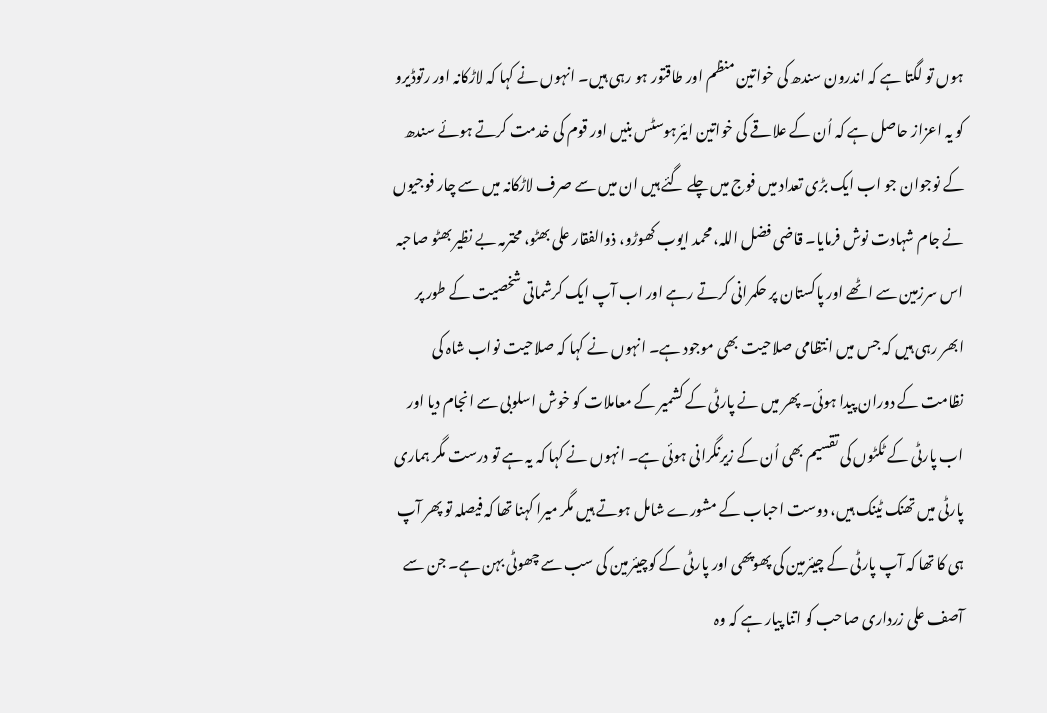ہوں تو لگتا ہے کہ اندرون سندھ کی خواتین منظم اور طاقتور ہو رہی ہیں۔ انہوں نے کہا کہ لاڑکانہ اور رتوڈیرو کو یہ اعزاز حاصل ہے کہ اُن کے علاقے کی خواتین ایئرہوسٹس بنیں اور قوم کی خدمت کرتے ہوئے سندھ کے نوجوان جو اب ایک بڑی تعداد میں فوج میں چلے گئے ہیں ان میں سے صرف لاڑکانہ میں سے چار فوجیوں نے جام شہادت نوش فرمایا۔ قاضی فضل اللہ، محمد ایوب کھوڑو، ذوالفقار علی بھٹو، محترمہ بے نظیر بھٹو صاحبہ اس سرزمین سے اٹھے اور پاکستان پر حکمرانی کرتے رہے اور اب آپ ایک کرشماتی شخصیت کے طور پر ابھر رہی ہیں کہ جس میں انتظامی صلاحیت بھی موجود ہے۔ انہوں نے کہا کہ صلاحیت نواب شاہ کی نظامت کے دوران پیدا ہوئی۔ پھر میں نے پارٹی کے کشمیر کے معاملات کو خوش اسلوبی سے انجام دیا اور اب پارٹی کے ٹکٹوں کی تقسیم بھی اُن کے زیرنگرانی ہوئی ہے۔ انہوں نے کہا کہ یہ ہے تو درست مگر ہماری پارٹی میں تھنک ٹینک ہیں، دوست احباب کے مشورے شامل ہوتے ہیں مگر میرا کہنا تھا کہ فیصلہ تو پھر آپ ہی کا تھا کہ آپ پارٹی کے چیئرمین کی پھوپھی اور پارٹی کے کوچیئرمین کی سب سے چھوٹی بہن ہے۔ جن سے آصف علی زرداری صاحب کو اتنا پیار ہے کہ وہ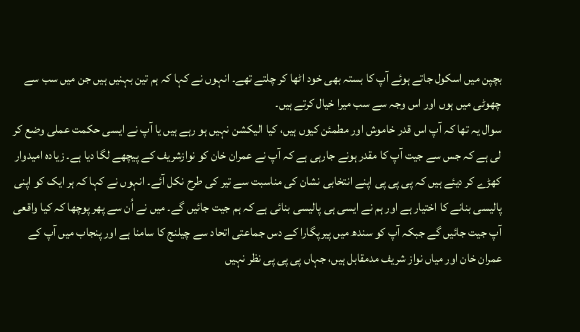بچپن میں اسکول جاتے ہوئے آپ کا بستہ بھی خود اٹھا کر چلتے تھے۔ انہوں نے کہا کہ ہم تین بہنیں ہیں جن میں سب سے چھوٹی میں ہوں اور اس وجہ سے سب میرا خیال کرتے ہیں۔
سوال یہ تھا کہ آپ اس قدر خاموش اور مطمئن کیوں ہیں، کیا الیکشن نہیں ہو رہے ہیں یا آپ نے ایسی حکمت عملی وضع کر لی ہے کہ جس سے جیت آپ کا مقدر ہونے جارہی ہے کہ آپ نے عمران خان کو نوازشریف کے پیچھے لگا دیا ہے۔ زیادہ امیدوار کھڑے کر دیئے ہیں کہ پی پی پی اپنے انتخابی نشان کی مناسبت سے تیر کی طرح نکل آئے۔ انہوں نے کہا کہ ہر ایک کو اپنی پالیسی بنانے کا اختیار ہے اور ہم نے ایسی ہی پالیسی بنائی ہے کہ ہم جیت جائیں گے۔ میں نے اُن سے پھر پوچھا کہ کیا واقعی آپ جیت جائیں گے جبکہ آپ کو سندھ میں پیرپگارا کے دس جماعتی اتحاد سے چیلنج کا سامنا ہے اور پنجاب میں آپ کے عمران خان اور میاں نواز شریف مدمقابل ہیں، جہاں پی پی پی نظر نہیں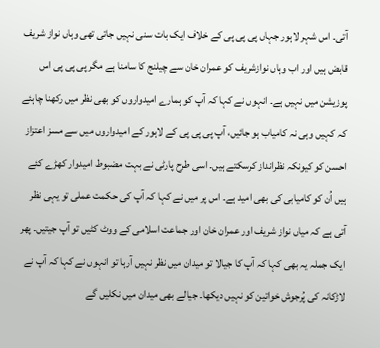آتی۔ اس شہر لاہور جہاں پی پی پی کے خلاف ایک بات سنی نہیں جاتی تھی وہاں نواز شریف قابض ہیں اور اب وہاں نوازشریف کو عمران خان سے چیلنج کا سامنا ہے مگر پی پی پی اس پوزیشن میں نہیں ہے۔ انہوں نے کہا کہ آپ کو ہمارے امیدواروں کو بھی نظر میں رکھنا چاہئے کہ کہیں وہی نہ کامیاب ہو جائیں، آپ پی پی پی کے لاہور کے امیدواروں میں سے مسز اعتزاز احسن کو کیونکہ نظرانداز کرسکتے ہیں۔ اسی طرح پارٹی نے بہت مضبوط امیدوار کھڑے کئے ہیں اُن کو کامیابی کی بھی امید ہے۔ اس پر میں نے کہا کہ آپ کی حکمت عملی تو یہی نظر آتی ہے کہ میاں نواز شریف اور عمران خان اور جماعت اسلامی کے ووٹ کٹیں تو آپ جیتیں۔ پھر ایک جملہ یہ بھی کہا کہ آپ کا جیالا تو میدان میں نظر نہیں آرہا تو انہوں نے کہا کہ آپ نے لاڑکانہ کی پُرجوش خواتین کو نہیں دیکھا۔ جیالے بھی میدان میں نکلیں گے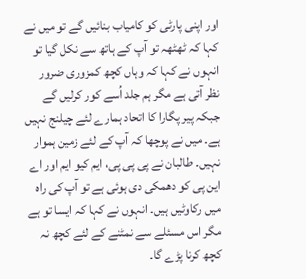اور اپنی پارٹی کو کامیاب بنائیں گے تو میں نے کہا کہ ٹھٹھہ تو آپ کے ہاتھ سے نکل گیا تو انہوں نے کہا کہ وہاں کچھ کمزوری ضرور نظر آتی ہے مگر ہم جلد اُسے کور کرلیں گے جبکہ پیر پگارا کا اتحاد ہمارے لئے چیلنج نہیں ہے۔ میں نے پوچھا کہ آپ کے لئے زمین ہموار نہیں۔ طالبان نے پی پی پی، ایم کیو ایم اور اے این پی کو دھمکی دی ہوئی ہے تو آپ کی راہ میں رکاوٹیں ہیں۔ انہوں نے کہا کہ ایسا تو ہے مگر اس مسئلے سے نمٹنے کے لئے کچھ نہ کچھ کرنا پڑے گا۔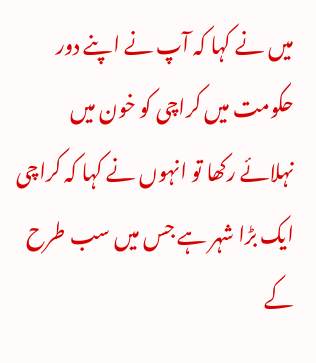میں نے کہا کہ آپ نے اپنے دور حکومت میں کراچی کو خون میں نہلائے رکھا تو انہوں نے کہا کہ کراچی ایک بڑا شہر ہے جس میں سب طرح کے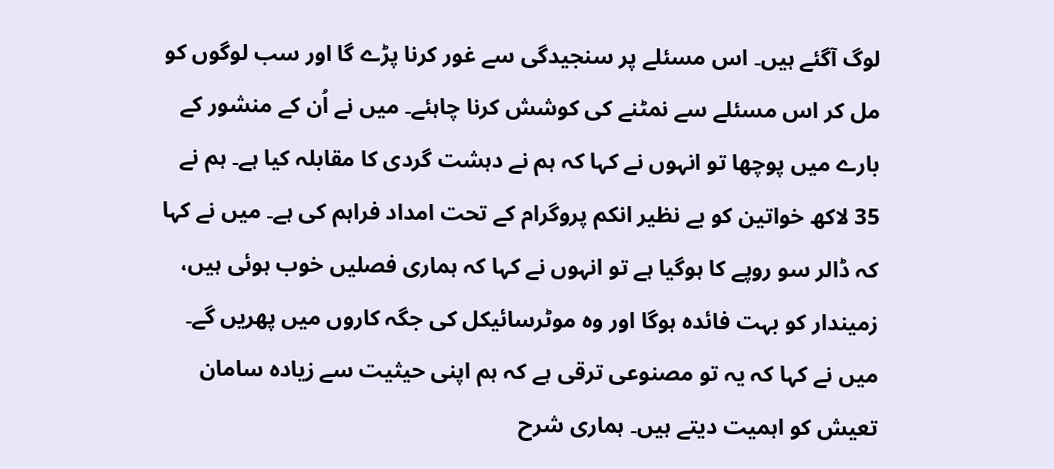لوگ آگئے ہیں۔ اس مسئلے پر سنجیدگی سے غور کرنا پڑے گا اور سب لوگوں کو مل کر اس مسئلے سے نمٹنے کی کوشش کرنا چاہئے۔ میں نے اُن کے منشور کے بارے میں پوچھا تو انہوں نے کہا کہ ہم نے دہشت گردی کا مقابلہ کیا ہے۔ ہم نے 35 لاکھ خواتین کو بے نظیر انکم پروگرام کے تحت امداد فراہم کی ہے۔ میں نے کہا کہ ڈالر سو روپے کا ہوگیا ہے تو انہوں نے کہا کہ ہماری فصلیں خوب ہوئی ہیں، زمیندار کو بہت فائدہ ہوگا اور وہ موٹرسائیکل کی جگہ کاروں میں پھریں گے۔ میں نے کہا کہ یہ تو مصنوعی ترقی ہے کہ ہم اپنی حیثیت سے زیادہ سامان تعیش کو اہمیت دیتے ہیں۔ ہماری شرح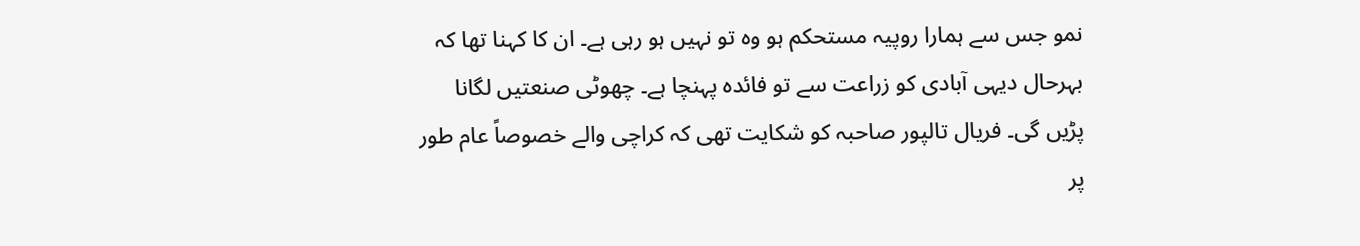نمو جس سے ہمارا روپیہ مستحکم ہو وہ تو نہیں ہو رہی ہے۔ ان کا کہنا تھا کہ بہرحال دیہی آبادی کو زراعت سے تو فائدہ پہنچا ہے۔ چھوٹی صنعتیں لگانا پڑیں گی۔ فریال تالپور صاحبہ کو شکایت تھی کہ کراچی والے خصوصاً عام طور پر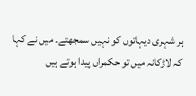ہر شہری دیہاتوں کو نہیں سمجھتے۔ میں نے کہا کہ لاڑکانہ میں تو حکمراں پیدا ہوتے ہیں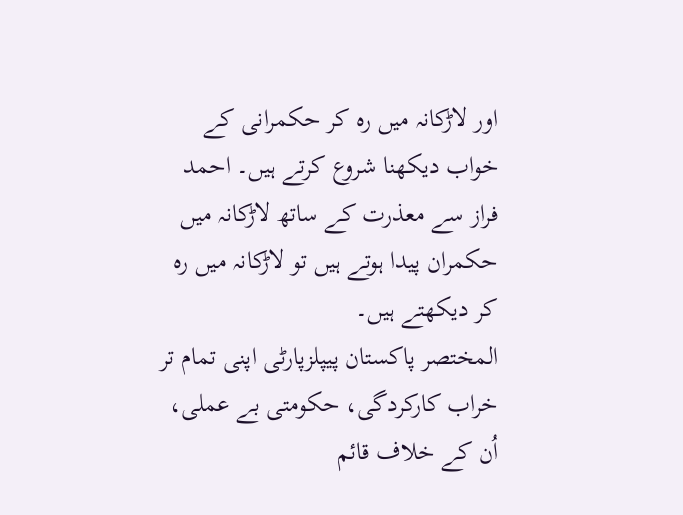اور لاڑکانہ میں رہ کر حکمرانی کے خواب دیکھنا شروع کرتے ہیں۔ احمد فراز سے معذرت کے ساتھ لاڑکانہ میں حکمران پیدا ہوتے ہیں تو لاڑکانہ میں رہ کر دیکھتے ہیں۔
المختصر پاکستان پیپلزپارٹی اپنی تمام تر خراب کارکردگی، حکومتی بے عملی، اُن کے خلاف قائم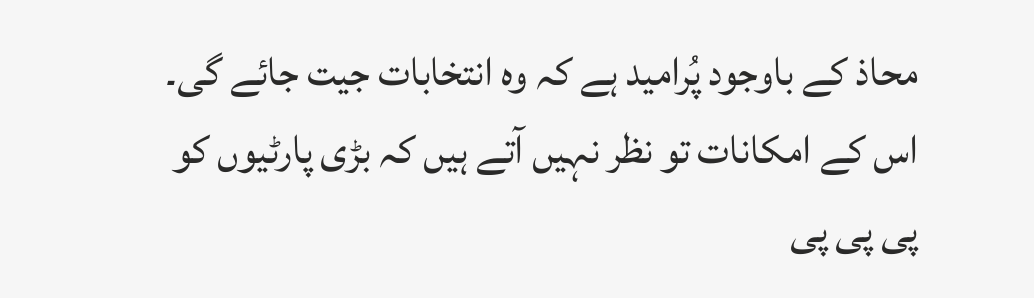محاذ کے باوجود پُرامید ہے کہ وہ انتخابات جیت جائے گی۔ اس کے امکانات تو نظر نہیں آتے ہیں کہ بڑی پارٹیوں کو پی پی پی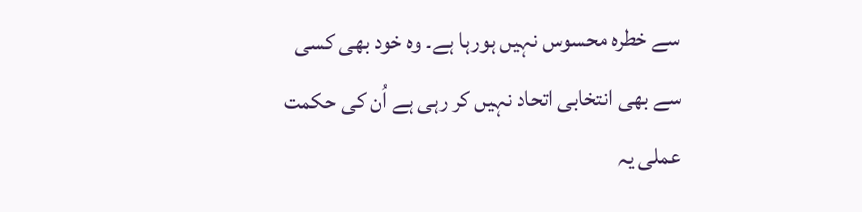سے خطرہ محسوس نہیں ہورہا ہے۔ وہ خود بھی کسی سے بھی انتخابی اتحاد نہیں کر رہی ہے اُن کی حکمت عملی یہ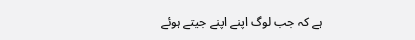ہے کہ جب لوگ اپنے اپنے جیتے ہوئے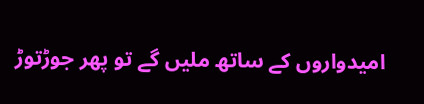امیدواروں کے ساتھ ملیں گے تو پھر جوڑتوڑ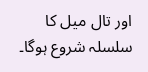اور تال میل کا سلسلہ شروع ہوگا۔